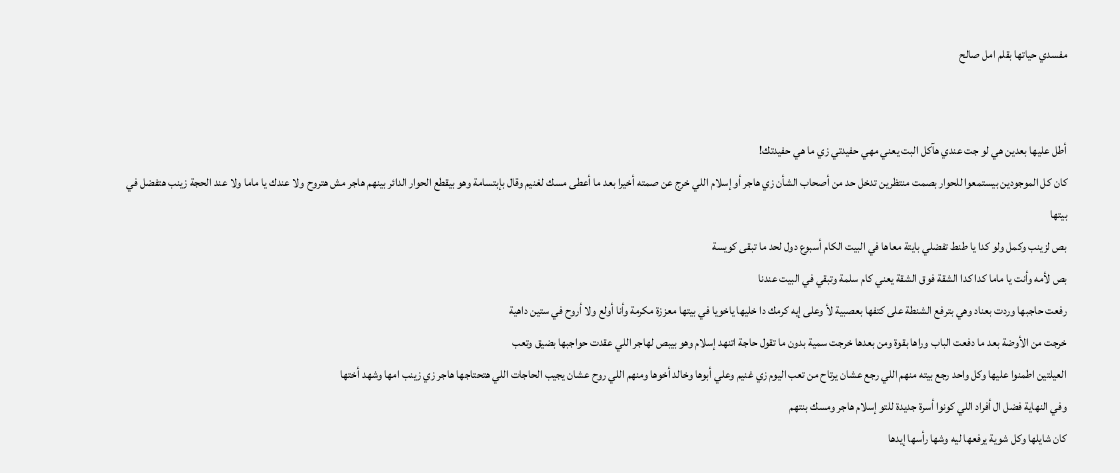مفسدي حياتها بقلم امل صالح


أطل عليها بعدين هي لو جت عندي هآكل البت يعني مهي حفيدتي زي ما هي حفيدتك!
كان كل الموجودين بيستمعوا للحوار بصمت منتظرين تدخل حد من أصحاب الشأن زي هاجر أو إسلام اللي خرج عن صمته أخيرا بعد ما أعطى مسك لغنيم وقال بإبتسامة وهو بيقطع الحوار الدائر بينهم هاجر مش هتروح ولا عندك يا ماما ولا عند الحجة زينب هتفضل في بيتها
بص لزينب وكمل ولو كدا يا طنط تفضلي بايتة معاها في البيت الكام أسبوع دول لحد ما تبقى كويسة
بص لأمه وأنت يا ماما كدا كدا الشقة فوق الشقة يعني كام سلمة وتبقي في البيت عندنا
رفعت حاجبها وردت بعناد وهي بترفع الشنطة على كتفها بعصبية لأ وعلى إيه كرمك دا خليها ياخويا في بيتها معززة مكرمة وأنا أولع ولا أروح في ستين داهية
خرجت من الأوضة بعد ما دفعت الباب وراها بقوة ومن بعدها خرجت سمية بدون ما تقول حاجة اتنهد إسلام وهو بيبص لهاجر اللي عقدت حواجبها بضيق وتعب
العيلتين اطمنوا عليها وكل واحد رجع بيته منهم اللي رجع عشان يرتاح من تعب اليوم زي غنيم وعلي أبوها وخالد أخوها ومنهم اللي روح عشان يجيب الحاجات اللي هتحتاجها هاجر زي زينب امها وشهد أختها
وفي النهاية فضل ال أفراد اللي كونوا أسرة جديدة للتو إسلام هاجر ومسك بنتهم
كان شايلها وكل شوية يرفعها ليه وشها رأسها إيدها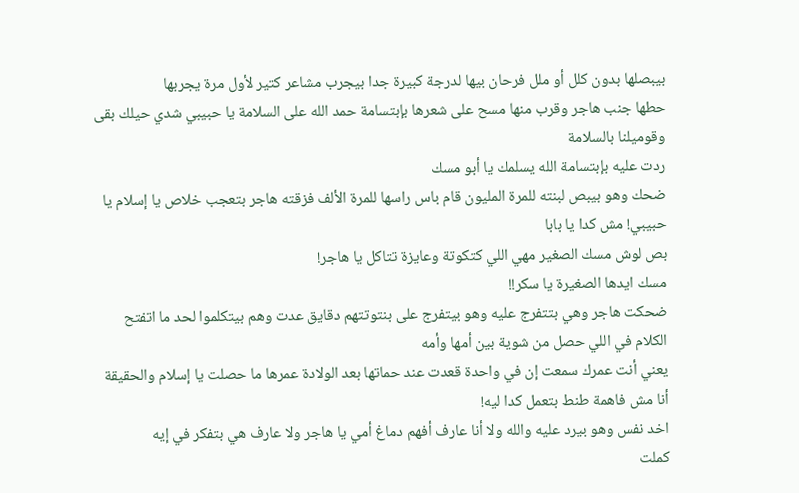بيبصلها بدون كلل أو ملل فرحان بيها لدرجة كبيرة جدا بيجرب مشاعر كتير لأول مرة يجربها
حطها جنب هاجر وقرب منها مسح على شعرها بإبتسامة حمد الله على السلامة يا حبيبي شدي حيلك بقى وقوميلنا بالسلامة
ردت عليه بإبتسامة الله يسلمك يا أبو مسك
ضحك وهو بيبص لبنته للمرة المليون قام باس راسها للمرة الألف فزقته هاجر بتعجب خلاص يا إسلام يا حبيبي! مش كدا يا بابا
بص لوش مسك الصغير مهي اللي كتكوتة وعايزة تتاكل يا هاجر!
مسك ايدها الصغيرة يا سكر!!
ضحكت هاجر وهي بتتفرج عليه وهو بيتفرج على بنتوتتهم دقايق عدت وهم بيتكلموا لحد ما اتفتح الكلام في اللي حصل من شوية بين أمها وأمه
يعني أنت عمرك سمعت إن في واحدة قعدت عند حماتها بعد الولادة عمرها ما حصلت يا إسلام والحقيقة أنا مش فاهمة طنط بتعمل كدا ليه!
اخد نفس وهو بيرد عليه والله ولا أنا عارف أفهم دماغ أمي يا هاجر ولا عارف هي بتفكر في إيه
كملت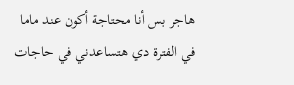هاجر بس أنا محتاجة أكون عند ماما في الفترة دي هتساعدني في حاجات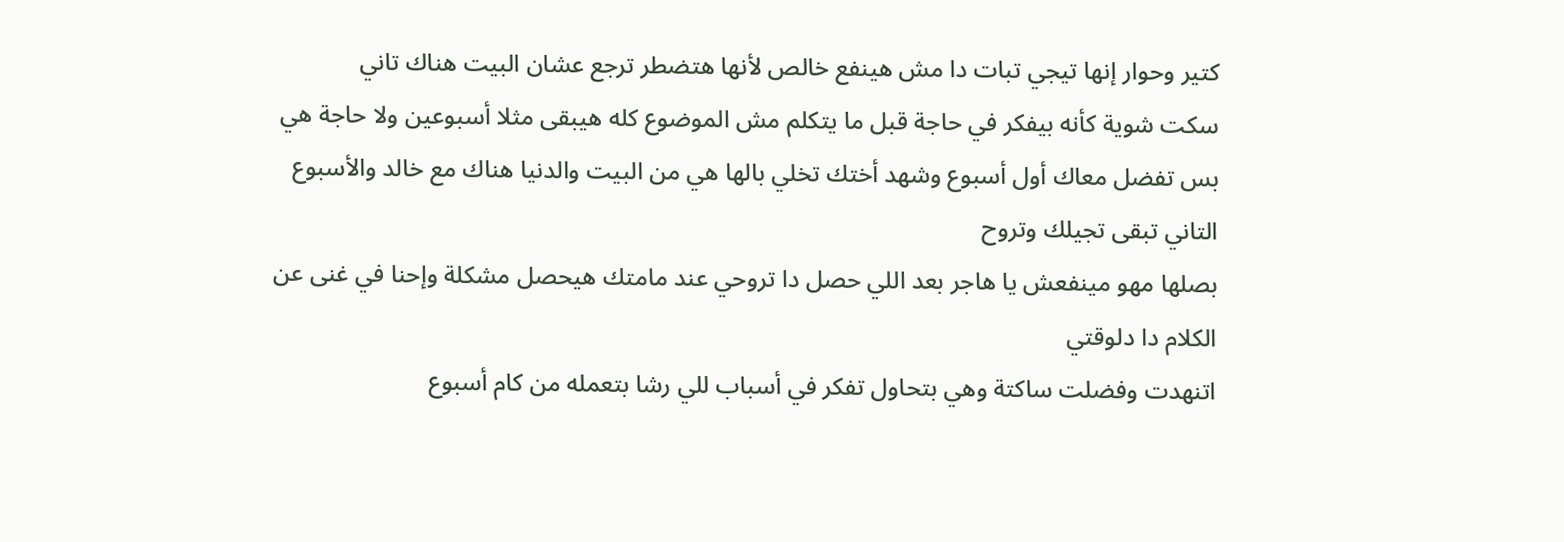كتير وحوار إنها تيجي تبات دا مش هينفع خالص لأنها هتضطر ترجع عشان البيت هناك تاني
سكت شوية كأنه بيفكر في حاجة قبل ما يتكلم مش الموضوع كله هيبقى مثلا أسبوعين ولا حاجة هي بس تفضل معاك أول أسبوع وشهد أختك تخلي بالها هي من البيت والدنيا هناك مع خالد والأسبوع التاني تبقى تجيلك وتروح
بصلها مهو مينفعش يا هاجر بعد اللي حصل دا تروحي عند مامتك هيحصل مشكلة وإحنا في غنى عن الكلام دا دلوقتي
اتنهدت وفضلت ساكتة وهي بتحاول تفكر في أسباب للي رشا بتعمله من كام أسبوع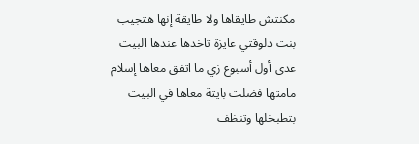مكنتش طايقاها ولا طايقة إنها هتجيب بنت دلوقتي عايزة تاخدها عندها البيت
عدى أول أسبوع زي ما اتفق معاها إسلام مامتها فضلت بايتة معاها في البيت بتطبخلها وتنظف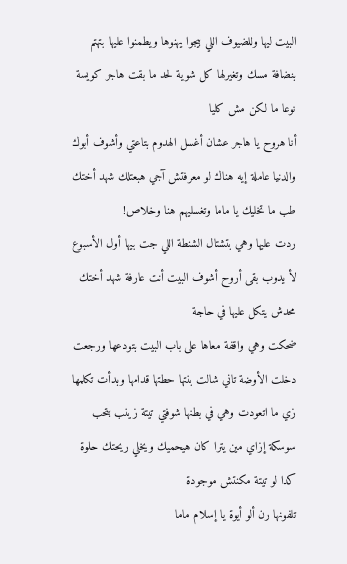البيت ليها وللضيوف اللي بيجوا يهنوها ويطمنوا عليها بتهتم بنضافة مسك وتغيرلها كل شوية لحد ما بقت هاجر كويسة نوعا ما لكن مش كليا
أنا هروح يا هاجر عشان أغسل الهدوم بتاعتي وأشوف أبوك والدنيا عاملة إيه هناك لو معرفتش آجي هبعتلك شهد أختك
طب ما تخليك يا ماما وتغسليهم هنا وخلاص!
ردت عليها وهي بتشتال الشنطة اللي جت بيها أول الأسبوع لأ يدوب بقى أروح أشوف البيت أنت عارفة شهد أختك محدش يتكل عليها في حاجة
ضحكت وهي واقفة معاها على باب البيت بتودعها ورجعت دخلت الأوضة تاني شالت بنتها حطتها قدامها وبدأت تكلمها زي ما اتعودت وهي في بطنها شوفتي تيتة زينب بتحب سوسكة إزاي مين يترا كان هيحميك ويخلي ريحتك حلوة كدا لو تيتة مكنتش موجودة
تلفونها رن ألو أيوة يا إسلام ماما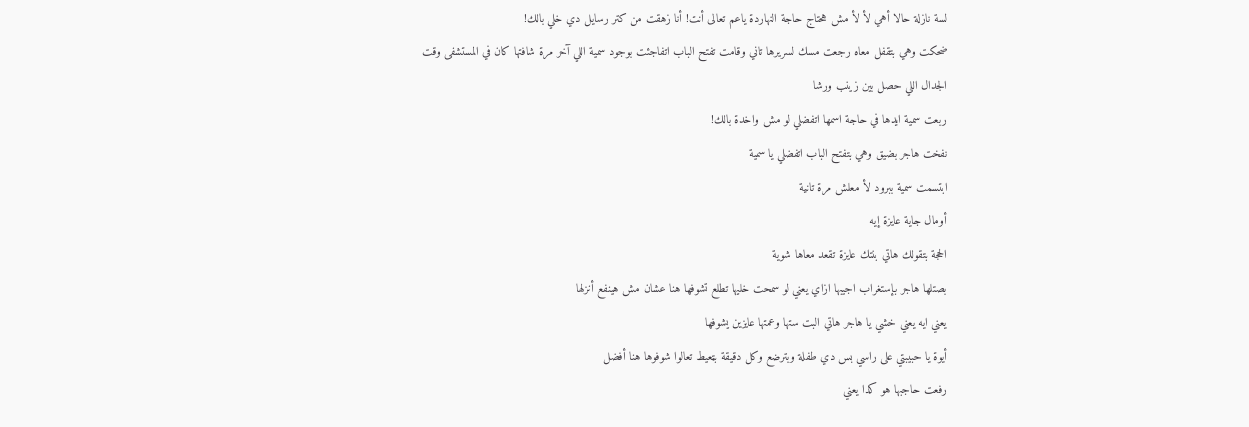لسة نازلة حالا أهي لأ لأ مش هحتاج حاجة النهاردة ياعم تعالى أنت! أنا زهقت من كتر رسايل دي خلي بالك!
ضحكت وهي بتقفل معاه رجعت مسك لسريرها تاني وقامت تفتح الباب اتفاجئت بوجود سمية اللي آخر مرة شافتها كان في المستشفى وقت الجدال اللي حصل بين زينب ورشا
ربعت سمية ايدها في حاجة اسمها اتفضلي لو مش واخدة بالك!
نفخت هاجر بضيق وهي بتفتح الباب اتفضلي يا سمية
ابتسمت سمية ببرود لأ معلش مرة تانية
أومال جاية عايزة إيه
الحجة بتقولك هاتي بنتك عايزة تقعد معاها شوية
بصتلها هاجر بإستغراب اجيبها ازاي يعني لو سمحت خليها تطلع تشوفها هنا عشان مش هينفع أنزلها
يعني ايه يعني خشي يا هاجر هاتي البت ستها وعمتها عايزين يشوفها
أيوة يا حبيبتي على راسي بس دي طفلة وبترضع وكل دقيقة بټعيط تعالوا شوفوها هنا أفضل
رفعت حاجبها هو كدا يعني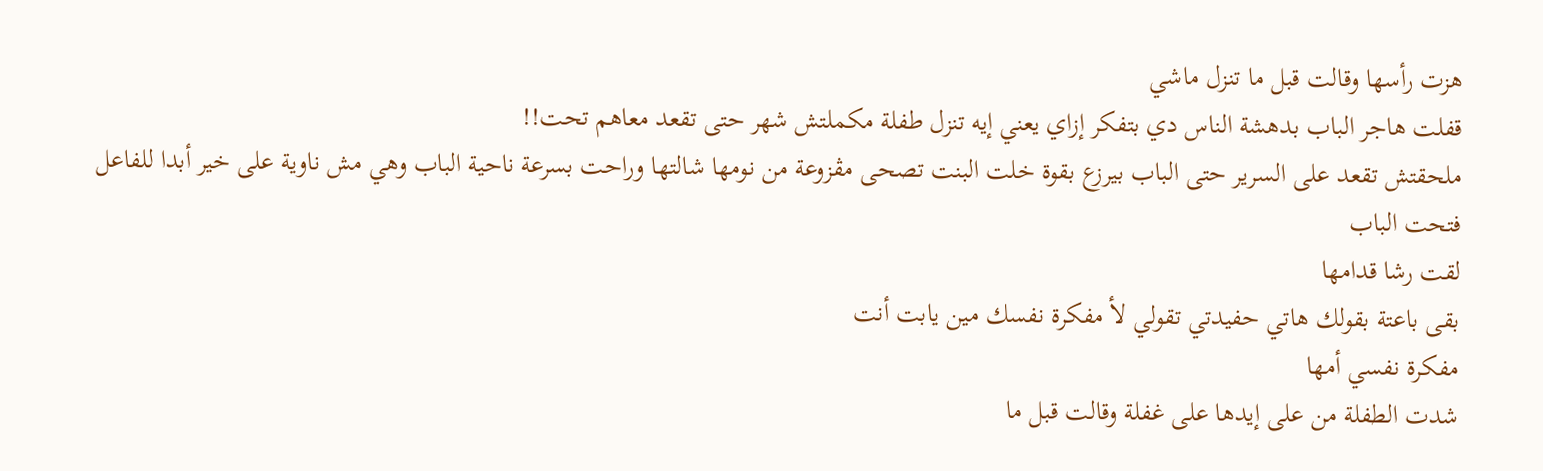هزت رأسها وقالت قبل ما تنزل ماشي
قفلت هاجر الباب بدهشة الناس دي بتفكر إزاي يعني إيه تنزل طفلة مكملتش شهر حتى تقعد معاهم تحت!!
ملحقتش تقعد على السرير حتى الباب بيرزع بقوة خلت البنت تصحى مڤزوعة من نومها شالتها وراحت بسرعة ناحية الباب وهي مش ناوية على خير أبدا للفاعل
فتحت الباب
لقت رشا قدامها
بقى باعتة بقولك هاتي حفيدتي تقولي لأ مفكرة نفسك مين يابت أنت
مفكرة نفسي أمها
شدت الطفلة من على إيدها على غفلة وقالت قبل ما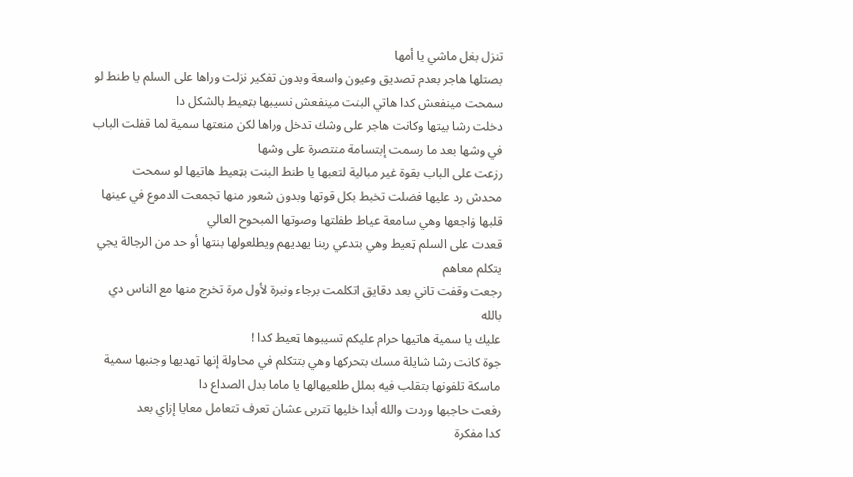تنزل بغل ماشي يا أمها
بصتلها هاجر بعدم تصديق وعيون واسعة وبدون تفكير نزلت وراها على السلم يا طنط لو سمحت مينفعش كدا هاتي البنت مينفعش نسيبها بټعيط بالشكل دا
دخلت رشا بيتها وكانت هاجر على وشك تدخل وراها لكن منعتها سمية لما قفلت الباب في وشها بعد ما رسمت إبتسامة منتصرة على وشها
رزعت على الباب بقوة غير مبالية لتعبها يا طنط البنت بټعيط هاتيها لو سمحت
محدش رد عليها فضلت تخبط بكل قوتها وبدون شعور منها تجمعت الدموع في عينها قلبها ۏاجعها وهي سامعة عياط طفلتها وصوتها المبحوح العالي
قعدت على السلم ټعيط وهي بتدعي ربنا يهديهم ويطلعولها بنتها أو حد من الرجالة يجي يتكلم معاهم
رجعت وقفت تاني بعد دقايق اتكلمت برجاء ونبرة لأول مرة تخرج منها مع الناس دي بالله
عليك يا سمية هاتيها حرام عليكم تسيبوها ټعيط كدا !
جوة كانت رشا شايلة مسك بتحركها وهي بتتكلم في محاولة إنها تهديها وجنبها سمية ماسكة تلفونها بتقلب فيه بملل طلعيهالها يا ماما بدل الصداع دا
رفعت حاجبها وردت والله أبدا خليها تتربى عشان تعرف تتعامل معايا إزاي بعد
كدا مفكرة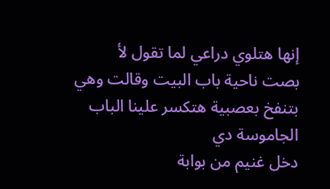إنها هتلوي دراعي لما تقول لأ
بصت ناحية باب البيت وقالت وهي بتنفخ بعصبية هتكسر علينا الباب الجاموسة دي
دخل غنيم من بوابة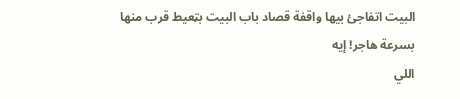البيت اتفاجئ بيها واقفة قصاد باب البيت بټعيط قرب منها بسرعة هاجر! إيه
اللي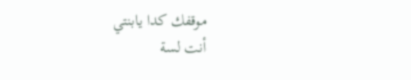موقفك كدا يابنتي
أنت لسة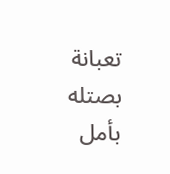تعبانة
بصتله بأمل